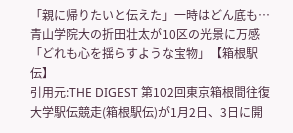「親に帰りたいと伝えた」一時はどん底も…青山学院大の折田壮太が10区の光景に万感「どれも心を揺らすような宝物」【箱根駅伝】
引用元:THE DIGEST 第102回東京箱根間往復大学駅伝競走(箱根駅伝)が1月2日、3日に開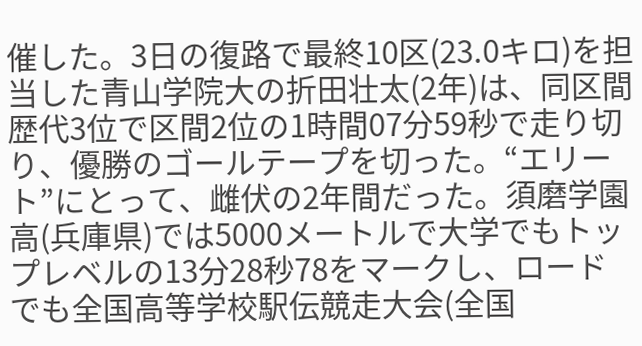催した。3日の復路で最終10区(23.0キロ)を担当した青山学院大の折田壮太(2年)は、同区間歴代3位で区間2位の1時間07分59秒で走り切り、優勝のゴールテープを切った。“エリート”にとって、雌伏の2年間だった。須磨学園高(兵庫県)では5000メートルで大学でもトップレベルの13分28秒78をマークし、ロードでも全国高等学校駅伝競走大会(全国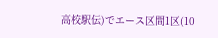高校駅伝)でエース区間1区(10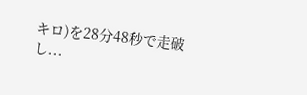キロ)を28分48秒で走破し...